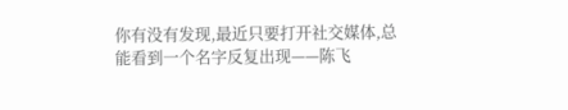你有没有发现,最近只要打开社交媒体,总能看到一个名字反复出现——陈飞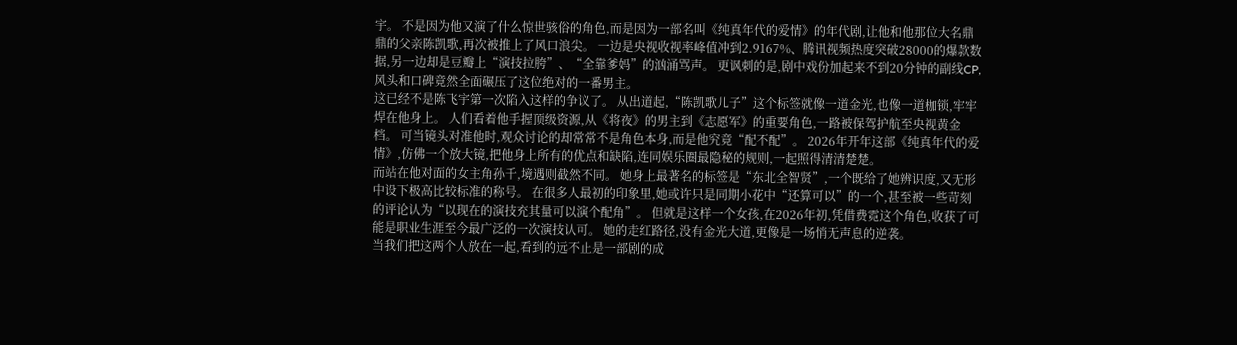宇。 不是因为他又演了什么惊世骇俗的角色,而是因为一部名叫《纯真年代的爱情》的年代剧,让他和他那位大名鼎鼎的父亲陈凯歌,再次被推上了风口浪尖。 一边是央视收视率峰值冲到2.9167%、腾讯视频热度突破28000的爆款数据,另一边却是豆瓣上“演技拉胯”、“全靠爹妈”的汹涌骂声。 更讽刺的是,剧中戏份加起来不到20分钟的副线CP,风头和口碑竟然全面碾压了这位绝对的一番男主。
这已经不是陈飞宇第一次陷入这样的争议了。 从出道起,“陈凯歌儿子”这个标签就像一道金光,也像一道枷锁,牢牢焊在他身上。 人们看着他手握顶级资源,从《将夜》的男主到《志愿军》的重要角色,一路被保驾护航至央视黄金档。 可当镜头对准他时,观众讨论的却常常不是角色本身,而是他究竟“配不配”。 2026年开年这部《纯真年代的爱情》,仿佛一个放大镜,把他身上所有的优点和缺陷,连同娱乐圈最隐秘的规则,一起照得清清楚楚。
而站在他对面的女主角孙千,境遇则截然不同。 她身上最著名的标签是“东北全智贤”,一个既给了她辨识度,又无形中设下极高比较标准的称号。 在很多人最初的印象里,她或许只是同期小花中“还算可以”的一个,甚至被一些苛刻的评论认为“以现在的演技充其量可以演个配角”。 但就是这样一个女孩,在2026年初,凭借费霓这个角色,收获了可能是职业生涯至今最广泛的一次演技认可。 她的走红路径,没有金光大道,更像是一场悄无声息的逆袭。
当我们把这两个人放在一起,看到的远不止是一部剧的成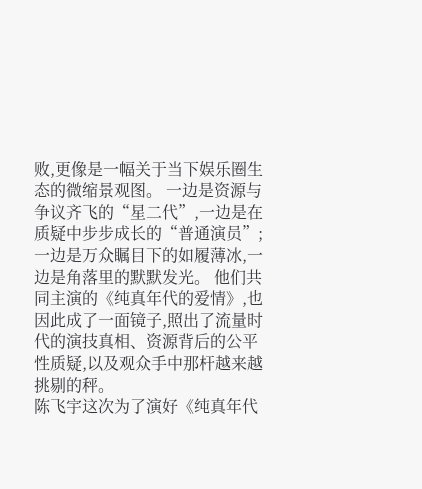败,更像是一幅关于当下娱乐圈生态的微缩景观图。 一边是资源与争议齐飞的“星二代”,一边是在质疑中步步成长的“普通演员”;一边是万众瞩目下的如履薄冰,一边是角落里的默默发光。 他们共同主演的《纯真年代的爱情》,也因此成了一面镜子,照出了流量时代的演技真相、资源背后的公平性质疑,以及观众手中那杆越来越挑剔的秤。
陈飞宇这次为了演好《纯真年代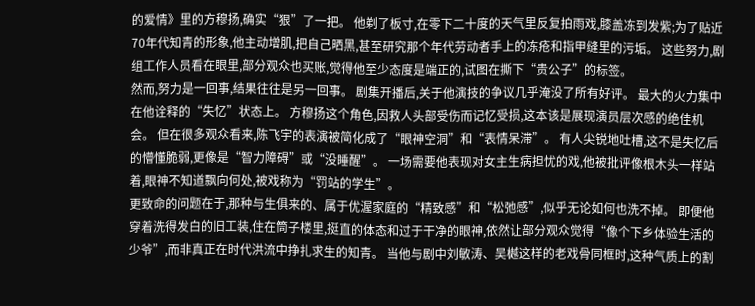的爱情》里的方穆扬,确实“狠”了一把。 他剃了板寸,在零下二十度的天气里反复拍雨戏,膝盖冻到发紫;为了贴近70年代知青的形象,他主动增肌,把自己晒黑,甚至研究那个年代劳动者手上的冻疮和指甲缝里的污垢。 这些努力,剧组工作人员看在眼里,部分观众也买账,觉得他至少态度是端正的,试图在撕下“贵公子”的标签。
然而,努力是一回事,结果往往是另一回事。 剧集开播后,关于他演技的争议几乎淹没了所有好评。 最大的火力集中在他诠释的“失忆”状态上。 方穆扬这个角色,因救人头部受伤而记忆受损,这本该是展现演员层次感的绝佳机会。 但在很多观众看来,陈飞宇的表演被简化成了“眼神空洞”和“表情呆滞”。 有人尖锐地吐槽,这不是失忆后的懵懂脆弱,更像是“智力障碍”或“没睡醒”。 一场需要他表现对女主生病担忧的戏,他被批评像根木头一样站着,眼神不知道飘向何处,被戏称为“罚站的学生”。
更致命的问题在于,那种与生俱来的、属于优渥家庭的“精致感”和“松弛感”,似乎无论如何也洗不掉。 即便他穿着洗得发白的旧工装,住在筒子楼里,挺直的体态和过于干净的眼神,依然让部分观众觉得“像个下乡体验生活的少爷”,而非真正在时代洪流中挣扎求生的知青。 当他与剧中刘敏涛、吴樾这样的老戏骨同框时,这种气质上的割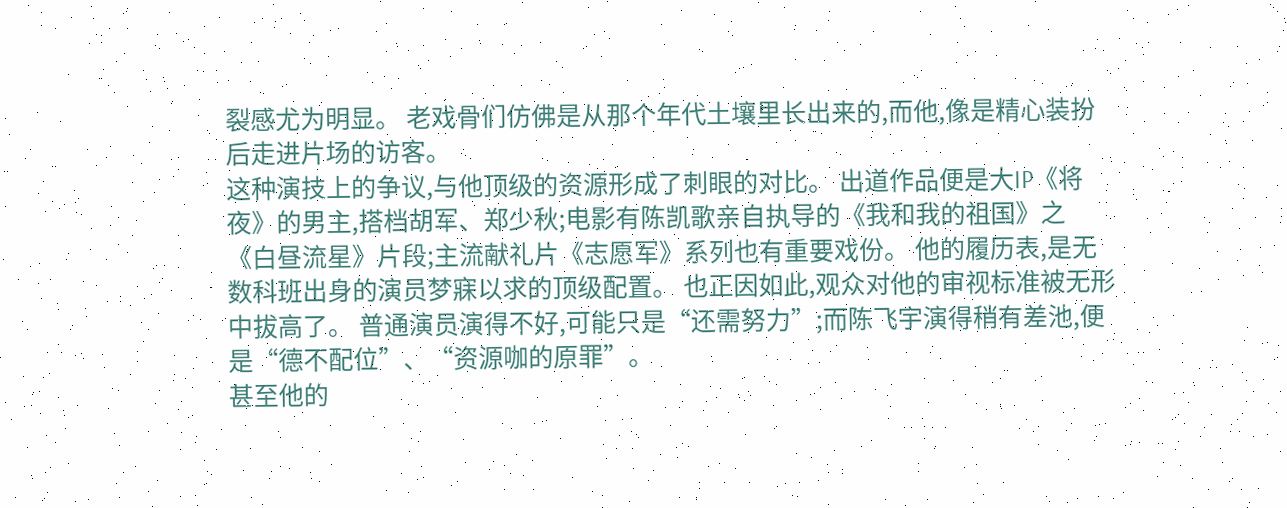裂感尤为明显。 老戏骨们仿佛是从那个年代土壤里长出来的,而他,像是精心装扮后走进片场的访客。
这种演技上的争议,与他顶级的资源形成了刺眼的对比。 出道作品便是大IP《将夜》的男主,搭档胡军、郑少秋;电影有陈凯歌亲自执导的《我和我的祖国》之《白昼流星》片段;主流献礼片《志愿军》系列也有重要戏份。 他的履历表,是无数科班出身的演员梦寐以求的顶级配置。 也正因如此,观众对他的审视标准被无形中拔高了。 普通演员演得不好,可能只是“还需努力”;而陈飞宇演得稍有差池,便是“德不配位”、“资源咖的原罪”。
甚至他的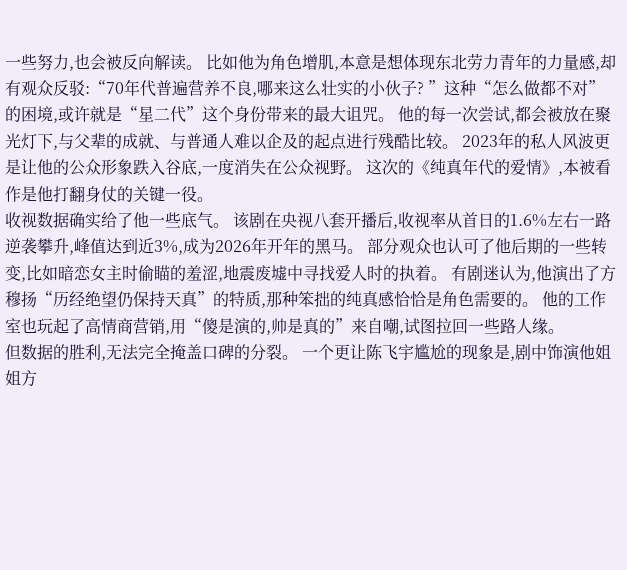一些努力,也会被反向解读。 比如他为角色增肌,本意是想体现东北劳力青年的力量感,却有观众反驳:“70年代普遍营养不良,哪来这么壮实的小伙子? ”这种“怎么做都不对”的困境,或许就是“星二代”这个身份带来的最大诅咒。 他的每一次尝试,都会被放在聚光灯下,与父辈的成就、与普通人难以企及的起点进行残酷比较。 2023年的私人风波更是让他的公众形象跌入谷底,一度消失在公众视野。 这次的《纯真年代的爱情》,本被看作是他打翻身仗的关键一役。
收视数据确实给了他一些底气。 该剧在央视八套开播后,收视率从首日的1.6%左右一路逆袭攀升,峰值达到近3%,成为2026年开年的黑马。 部分观众也认可了他后期的一些转变,比如暗恋女主时偷瞄的羞涩,地震废墟中寻找爱人时的执着。 有剧迷认为,他演出了方穆扬“历经绝望仍保持天真”的特质,那种笨拙的纯真感恰恰是角色需要的。 他的工作室也玩起了高情商营销,用“傻是演的,帅是真的”来自嘲,试图拉回一些路人缘。
但数据的胜利,无法完全掩盖口碑的分裂。 一个更让陈飞宇尴尬的现象是,剧中饰演他姐姐方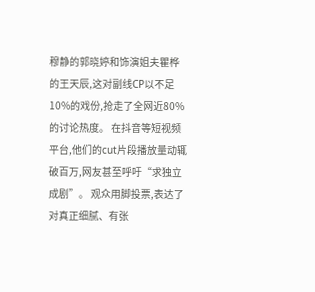穆静的郭晓婷和饰演姐夫瞿桦的王天辰,这对副线CP以不足10%的戏份,抢走了全网近80%的讨论热度。 在抖音等短视频平台,他们的cut片段播放量动辄破百万,网友甚至呼吁“求独立成剧”。 观众用脚投票,表达了对真正细腻、有张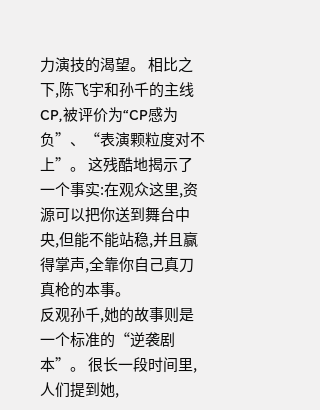力演技的渴望。 相比之下,陈飞宇和孙千的主线CP,被评价为“CP感为负”、“表演颗粒度对不上”。 这残酷地揭示了一个事实:在观众这里,资源可以把你送到舞台中央,但能不能站稳,并且赢得掌声,全靠你自己真刀真枪的本事。
反观孙千,她的故事则是一个标准的“逆袭剧本”。 很长一段时间里,人们提到她,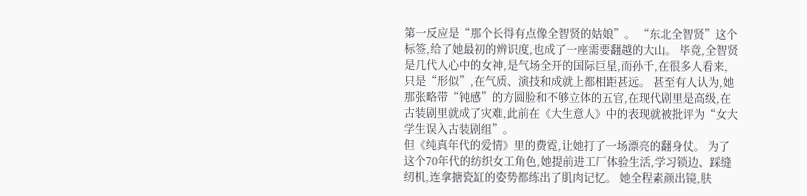第一反应是“那个长得有点像全智贤的姑娘”。 “东北全智贤”这个标签,给了她最初的辨识度,也成了一座需要翻越的大山。 毕竟,全智贤是几代人心中的女神,是气场全开的国际巨星,而孙千,在很多人看来,只是“形似”,在气质、演技和成就上都相距甚远。 甚至有人认为,她那张略带“钝感”的方圆脸和不够立体的五官,在现代剧里是高级,在古装剧里就成了灾难,此前在《大生意人》中的表现就被批评为“女大学生误入古装剧组”。
但《纯真年代的爱情》里的费霓,让她打了一场漂亮的翻身仗。 为了这个70年代的纺织女工角色,她提前进工厂体验生活,学习锁边、踩缝纫机,连拿搪瓷缸的姿势都练出了肌肉记忆。 她全程素颜出镜,肤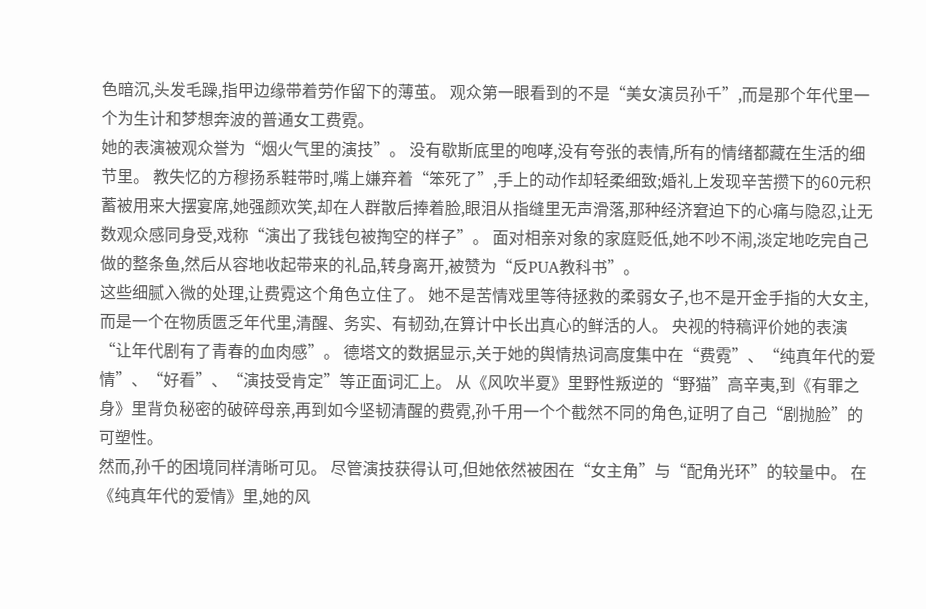色暗沉,头发毛躁,指甲边缘带着劳作留下的薄茧。 观众第一眼看到的不是“美女演员孙千”,而是那个年代里一个为生计和梦想奔波的普通女工费霓。
她的表演被观众誉为“烟火气里的演技”。 没有歇斯底里的咆哮,没有夸张的表情,所有的情绪都藏在生活的细节里。 教失忆的方穆扬系鞋带时,嘴上嫌弃着“笨死了”,手上的动作却轻柔细致;婚礼上发现辛苦攒下的60元积蓄被用来大摆宴席,她强颜欢笑,却在人群散后捧着脸,眼泪从指缝里无声滑落,那种经济窘迫下的心痛与隐忍,让无数观众感同身受,戏称“演出了我钱包被掏空的样子”。 面对相亲对象的家庭贬低,她不吵不闹,淡定地吃完自己做的整条鱼,然后从容地收起带来的礼品,转身离开,被赞为“反PUA教科书”。
这些细腻入微的处理,让费霓这个角色立住了。 她不是苦情戏里等待拯救的柔弱女子,也不是开金手指的大女主,而是一个在物质匮乏年代里,清醒、务实、有韧劲,在算计中长出真心的鲜活的人。 央视的特稿评价她的表演“让年代剧有了青春的血肉感”。 德塔文的数据显示,关于她的舆情热词高度集中在“费霓”、“纯真年代的爱情”、“好看”、“演技受肯定”等正面词汇上。 从《风吹半夏》里野性叛逆的“野猫”高辛夷,到《有罪之身》里背负秘密的破碎母亲,再到如今坚韧清醒的费霓,孙千用一个个截然不同的角色,证明了自己“剧抛脸”的可塑性。
然而,孙千的困境同样清晰可见。 尽管演技获得认可,但她依然被困在“女主角”与“配角光环”的较量中。 在《纯真年代的爱情》里,她的风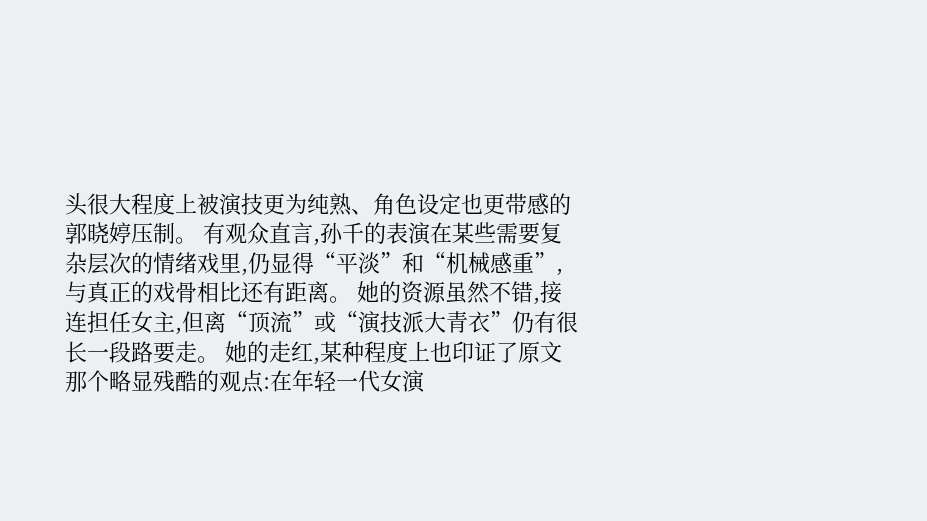头很大程度上被演技更为纯熟、角色设定也更带感的郭晓婷压制。 有观众直言,孙千的表演在某些需要复杂层次的情绪戏里,仍显得“平淡”和“机械感重”,与真正的戏骨相比还有距离。 她的资源虽然不错,接连担任女主,但离“顶流”或“演技派大青衣”仍有很长一段路要走。 她的走红,某种程度上也印证了原文那个略显残酷的观点:在年轻一代女演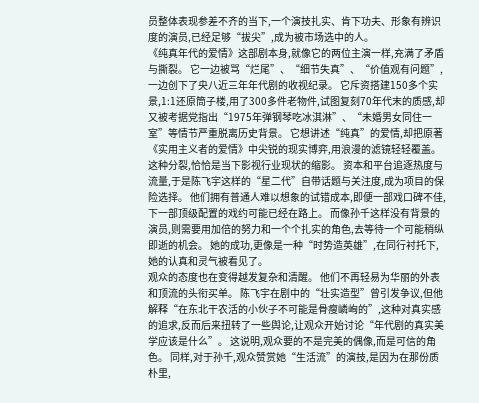员整体表现参差不齐的当下,一个演技扎实、肯下功夫、形象有辨识度的演员,已经足够“拔尖”,成为被市场选中的人。
《纯真年代的爱情》这部剧本身,就像它的两位主演一样,充满了矛盾与撕裂。 它一边被骂“烂尾”、“细节失真”、“价值观有问题”,一边创下了央八近三年年代剧的收视纪录。 它斥资搭建150多个实景,1:1还原筒子楼,用了300多件老物件,试图复刻70年代末的质感,却又被考据党指出“1975年弹钢琴吃冰淇淋”、“未婚男女同住一室”等情节严重脱离历史背景。 它想讲述“纯真”的爱情,却把原著《实用主义者的爱情》中尖锐的现实博弈,用浪漫的滤镜轻轻覆盖。
这种分裂,恰恰是当下影视行业现状的缩影。 资本和平台追逐热度与流量,于是陈飞宇这样的“星二代”自带话题与关注度,成为项目的保险选择。 他们拥有普通人难以想象的试错成本,即便一部戏口碑不佳,下一部顶级配置的戏约可能已经在路上。 而像孙千这样没有背景的演员,则需要用加倍的努力和一个个扎实的角色,去等待一个可能稍纵即逝的机会。 她的成功,更像是一种“时势造英雄”,在同行衬托下,她的认真和灵气被看见了。
观众的态度也在变得越发复杂和清醒。 他们不再轻易为华丽的外表和顶流的头衔买单。 陈飞宇在剧中的“壮实造型”曾引发争议,但他解释“在东北干农活的小伙子不可能是骨瘦嶙峋的”,这种对真实感的追求,反而后来扭转了一些舆论,让观众开始讨论“年代剧的真实美学应该是什么”。 这说明,观众要的不是完美的偶像,而是可信的角色。 同样,对于孙千,观众赞赏她“生活流”的演技,是因为在那份质朴里,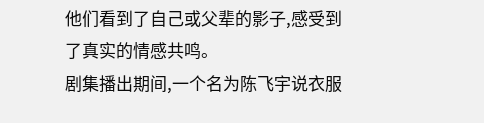他们看到了自己或父辈的影子,感受到了真实的情感共鸣。
剧集播出期间,一个名为陈飞宇说衣服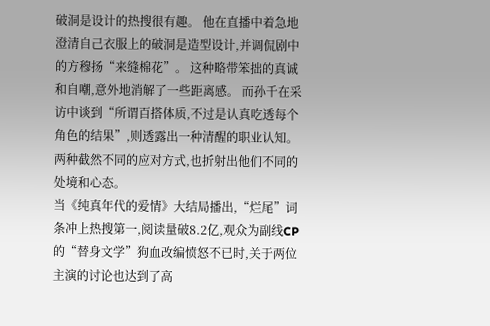破洞是设计的热搜很有趣。 他在直播中着急地澄清自己衣服上的破洞是造型设计,并调侃剧中的方穆扬“来缝棉花”。 这种略带笨拙的真诚和自嘲,意外地消解了一些距离感。 而孙千在采访中谈到“所谓百搭体质,不过是认真吃透每个角色的结果”,则透露出一种清醒的职业认知。 两种截然不同的应对方式,也折射出他们不同的处境和心态。
当《纯真年代的爱情》大结局播出,“烂尾”词条冲上热搜第一,阅读量破8.2亿,观众为副线CP的“替身文学”狗血改编愤怒不已时,关于两位主演的讨论也达到了高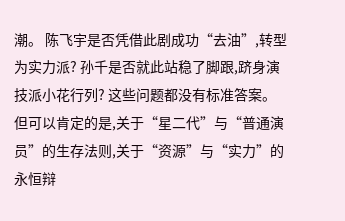潮。 陈飞宇是否凭借此剧成功“去油”,转型为实力派? 孙千是否就此站稳了脚跟,跻身演技派小花行列? 这些问题都没有标准答案。 但可以肯定的是,关于“星二代”与“普通演员”的生存法则,关于“资源”与“实力”的永恒辩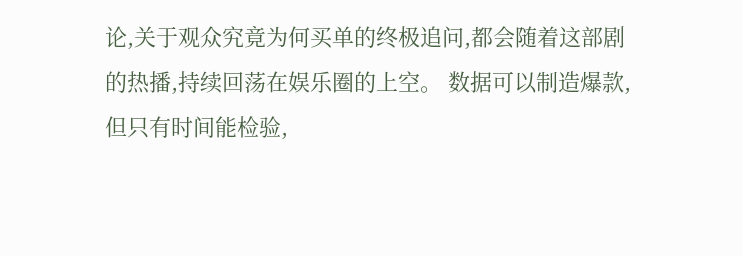论,关于观众究竟为何买单的终极追问,都会随着这部剧的热播,持续回荡在娱乐圈的上空。 数据可以制造爆款,但只有时间能检验,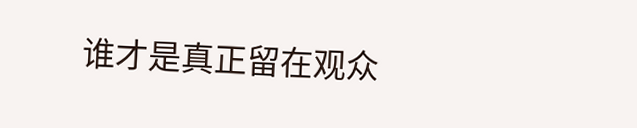谁才是真正留在观众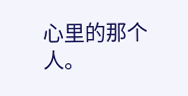心里的那个人。